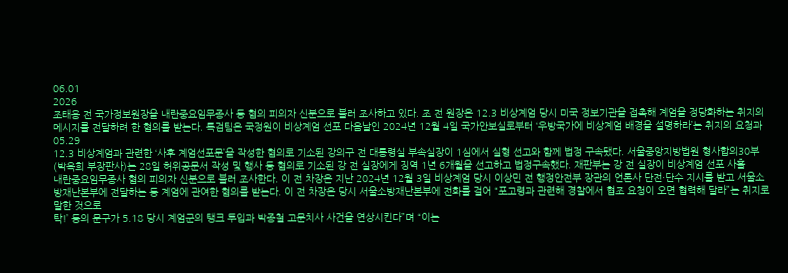06.01
2026
조태용 전 국가정보원장을 내란중요임무종사 등 혐의 피의자 신분으로 불러 조사하고 있다. 조 전 원장은 12.3 비상계엄 당시 미국 정보기관을 접촉해 계엄을 정당화하는 취지의 메시지를 전달하려 한 혐의를 받는다. 특검팀은 국정원이 비상계엄 선포 다음날인 2024년 12월 4일 국가안보실로부터 ‘우방국가에 비상계엄 배경을 설명하라’는 취지의 요청과
05.29
12.3 비상계엄과 관련한 ‘사후 계엄선포문’을 작성한 혐의로 기소된 강의구 전 대통령실 부속실장이 1심에서 실형 선고와 함께 법정 구속됐다. 서울중앙지방법원 형사합의30부(박옥희 부장판사)는 28일 허위공문서 작성 및 행사 등 혐의로 기소된 강 전 실장에게 징역 1년 6개월을 선고하고 법정구속했다. 재판부는 강 전 실장이 비상계엄 선포 사흘
내란중요임무종사 혐의 피의자 신분으로 불러 조사한다. 이 전 차장은 지난 2024년 12월 3일 비상계엄 당시 이상민 전 행정안전부 장관의 언론사 단전·단수 지시를 받고 서울소방재난본부에 전달하는 등 계엄에 관여한 혐의를 받는다. 이 전 차장은 당시 서울소방재난본부에 전화를 걸어 “포고령과 관련해 경찰에서 협조 요청이 오면 협력해 달라”는 취지로 말한 것으로
탁!’ 등의 문구가 5.18 당시 계엄군의 탱크 투입과 박종철 고문치사 사건을 연상시킨다”며 “이는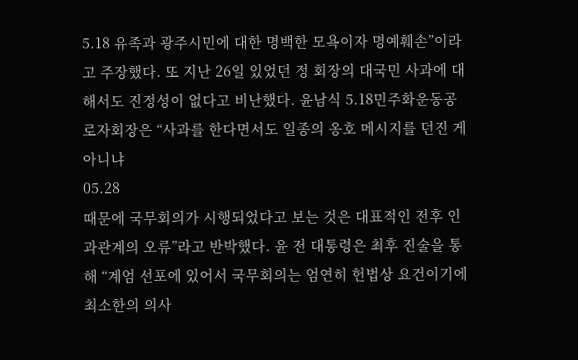5.18 유족과 광주시민에 대한 명백한 모욕이자 명예훼손”이라고 주장했다. 또 지난 26일 있었던 정 회장의 대국민 사과에 대해서도 진정성이 없다고 비난했다. 윤남식 5.18민주화운동공로자회장은 “사과를 한다면서도 일종의 옹호 메시지를 던진 게 아니냐
05.28
때문에 국무회의가 시행되었다고 보는 것은 대표적인 전후 인과관계의 오류”라고 반박했다. 윤 전 대통령은 최후 진술을 통해 “계엄 선포에 있어서 국무회의는 엄연히 헌법상 요건이기에 최소한의 의사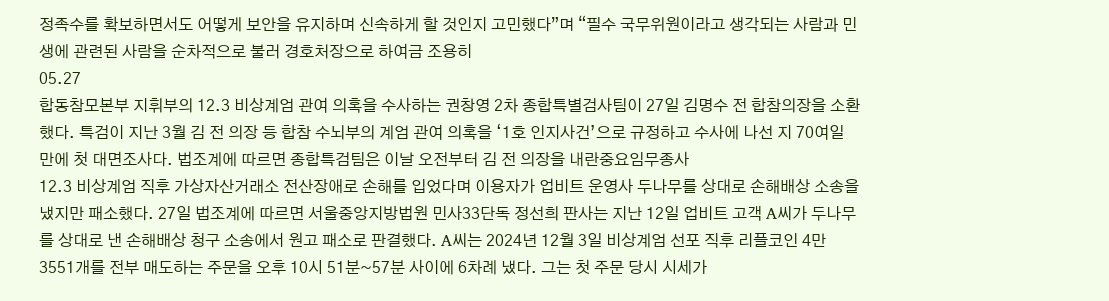정족수를 확보하면서도 어떻게 보안을 유지하며 신속하게 할 것인지 고민했다”며 “필수 국무위원이라고 생각되는 사람과 민생에 관련된 사람을 순차적으로 불러 경호처장으로 하여금 조용히
05.27
합동참모본부 지휘부의 12.3 비상계엄 관여 의혹을 수사하는 권창영 2차 종합특별검사팀이 27일 김명수 전 합참의장을 소환했다. 특검이 지난 3월 김 전 의장 등 합참 수뇌부의 계엄 관여 의혹을 ‘1호 인지사건’으로 규정하고 수사에 나선 지 70여일 만에 첫 대면조사다. 법조계에 따르면 종합특검팀은 이날 오전부터 김 전 의장을 내란중요임무종사
12.3 비상계엄 직후 가상자산거래소 전산장애로 손해를 입었다며 이용자가 업비트 운영사 두나무를 상대로 손해배상 소송을 냈지만 패소했다. 27일 법조계에 따르면 서울중앙지방법원 민사33단독 정선희 판사는 지난 12일 업비트 고객 A씨가 두나무를 상대로 낸 손해배상 청구 소송에서 원고 패소로 판결했다. A씨는 2024년 12월 3일 비상계엄 선포 직후 리플코인 4만3551개를 전부 매도하는 주문을 오후 10시 51분~57분 사이에 6차례 냈다. 그는 첫 주문 당시 시세가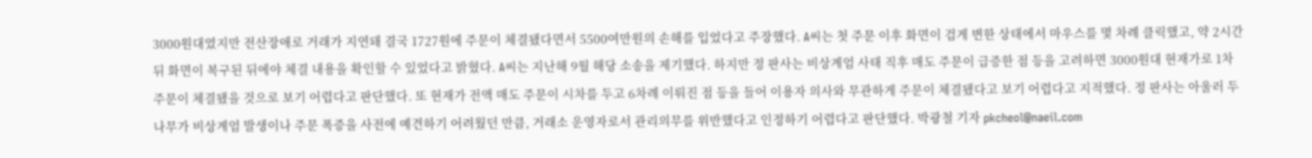3000원대였지만 전산장애로 거래가 지연돼 결국 1727원에 주문이 체결됐다면서 5500여만원의 손해를 입었다고 주장했다. A씨는 첫 주문 이후 화면이 검게 변한 상태에서 마우스를 몇 차례 클릭했고, 약 2시간 뒤 화면이 복구된 뒤에야 체결 내용을 확인할 수 있었다고 밝혔다. A씨는 지난해 9월 해당 소송을 제기했다. 하지만 정 판사는 비상계엄 사태 직후 매도 주문이 급증한 점 등을 고려하면 3000원대 현재가로 1차 주문이 체결됐을 것으로 보기 어렵다고 판단했다. 또 현재가 전액 매도 주문이 시차를 두고 6차례 이뤄진 점 등을 들어 이용자 의사와 무관하게 주문이 체결됐다고 보기 어렵다고 지적했다. 정 판사는 아울러 두나무가 비상계엄 발생이나 주문 폭증을 사전에 예견하기 어려웠던 만큼, 거래소 운영자로서 관리의무를 위반했다고 인정하기 어렵다고 판단했다. 박광철 기자 pkcheol@naeil.com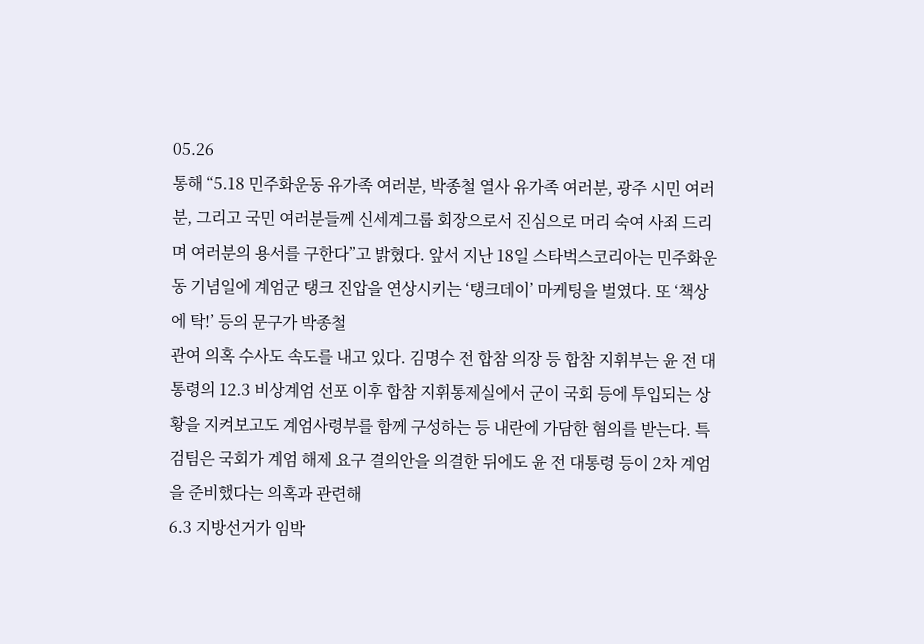05.26
통해 “5.18 민주화운동 유가족 여러분, 박종철 열사 유가족 여러분, 광주 시민 여러분, 그리고 국민 여러분들께 신세계그룹 회장으로서 진심으로 머리 숙여 사죄 드리며 여러분의 용서를 구한다”고 밝혔다. 앞서 지난 18일 스타벅스코리아는 민주화운동 기념일에 계엄군 탱크 진압을 연상시키는 ‘탱크데이’ 마케팅을 벌였다. 또 ‘책상에 탁!’ 등의 문구가 박종철
관여 의혹 수사도 속도를 내고 있다. 김명수 전 합참 의장 등 합참 지휘부는 윤 전 대통령의 12.3 비상계엄 선포 이후 합참 지휘통제실에서 군이 국회 등에 투입되는 상황을 지켜보고도 계엄사령부를 함께 구성하는 등 내란에 가담한 혐의를 받는다. 특검팀은 국회가 계엄 해제 요구 결의안을 의결한 뒤에도 윤 전 대통령 등이 2차 계엄을 준비했다는 의혹과 관련해
6.3 지방선거가 임박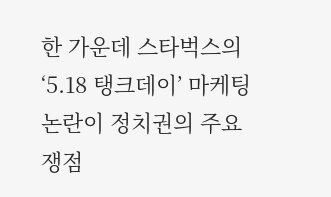한 가운데 스타벅스의 ‘5.18 탱크데이’ 마케팅 논란이 정치권의 주요 쟁점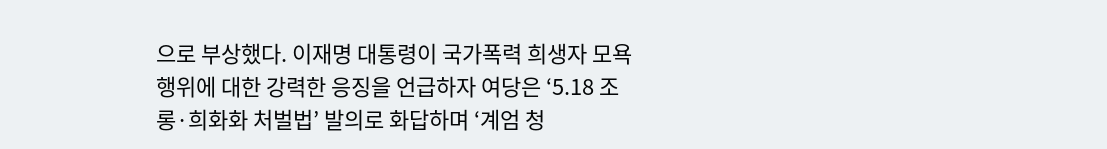으로 부상했다. 이재명 대통령이 국가폭력 희생자 모욕 행위에 대한 강력한 응징을 언급하자 여당은 ‘5.18 조롱·희화화 처벌법’ 발의로 화답하며 ‘계엄 청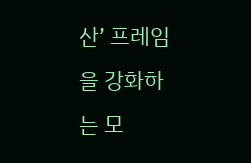산’ 프레임을 강화하는 모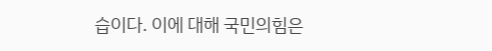습이다. 이에 대해 국민의힘은